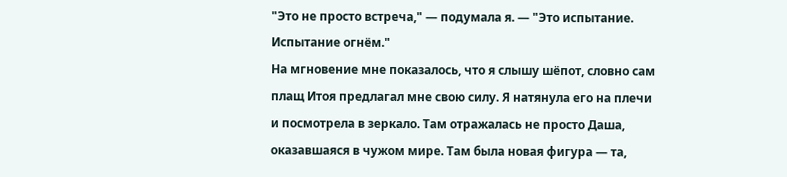"Это не просто встреча," — подумала я. — "Это испытание. Испытание огнём."
На мгновение мне показалось, что я слышу шёпот, словно сам плащ Итоя предлагал мне свою силу. Я натянула его на плечи и посмотрела в зеркало. Там отражалась не просто Даша, оказавшаяся в чужом мире. Там была новая фигура — та,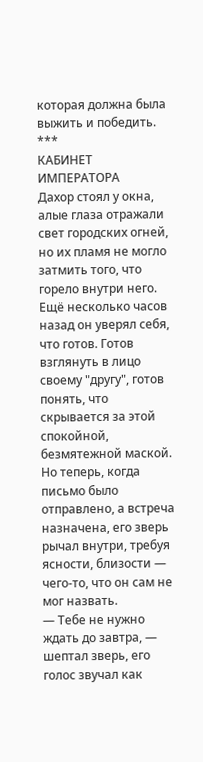которая должна была выжить и победить.
***
КАБИНЕТ ИМПЕРАТОРА
Дахор стоял у окна, алые глаза отражали свет городских огней, но их пламя не могло затмить того, что горело внутри него. Ещё несколько часов назад он уверял себя, что готов. Готов взглянуть в лицо своему "другу", готов понять, что скрывается за этой спокойной, безмятежной маской. Но теперь, когда письмо было отправлено, а встреча назначена, его зверь рычал внутри, требуя ясности, близости — чего-то, что он сам не мог назвать.
— Тебе не нужно ждать до завтра, — шептал зверь, его голос звучал как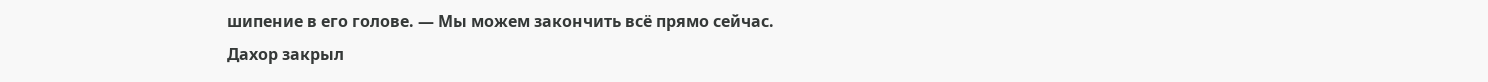шипение в его голове. — Мы можем закончить всё прямо сейчас.
Дахор закрыл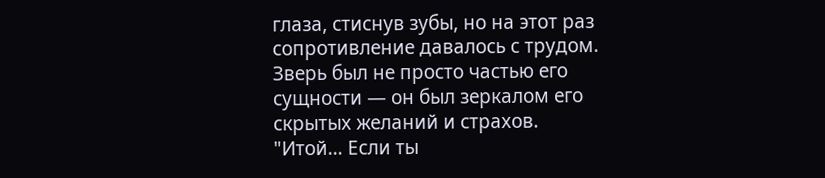глаза, стиснув зубы, но на этот раз сопротивление давалось с трудом. Зверь был не просто частью его сущности — он был зеркалом его скрытых желаний и страхов.
"Итой… Если ты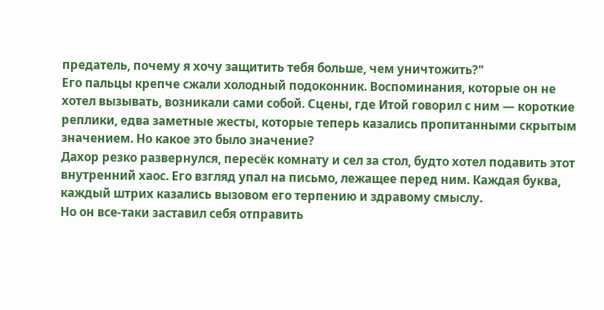предатель, почему я хочу защитить тебя больше, чем уничтожить?"
Его пальцы крепче сжали холодный подоконник. Воспоминания, которые он не хотел вызывать, возникали сами собой. Сцены, где Итой говорил с ним — короткие реплики, едва заметные жесты, которые теперь казались пропитанными скрытым значением. Но какое это было значение?
Дахор резко развернулся, пересёк комнату и сел за стол, будто хотел подавить этот внутренний хаос. Его взгляд упал на письмо, лежащее перед ним. Каждая буква, каждый штрих казались вызовом его терпению и здравому смыслу.
Но он все-таки заставил себя отправить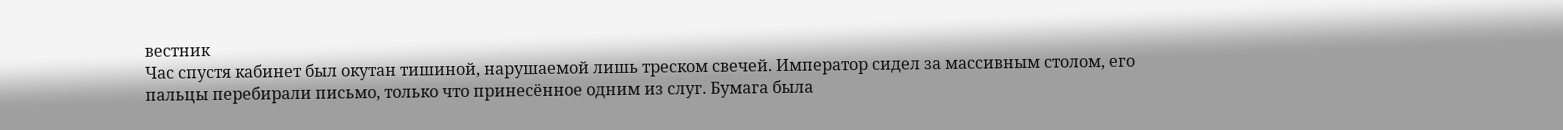вестник
Час спустя кабинет был окутан тишиной, нарушаемой лишь треском свечей. Император сидел за массивным столом, его пальцы перебирали письмо, только что принесённое одним из слуг. Бумага была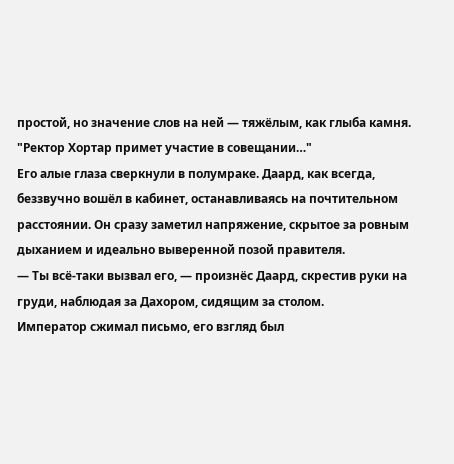простой, но значение слов на ней — тяжёлым, как глыба камня.
"Ректор Хортар примет участие в совещании…"
Его алые глаза сверкнули в полумраке. Даард, как всегда, беззвучно вошёл в кабинет, останавливаясь на почтительном расстоянии. Он сразу заметил напряжение, скрытое за ровным дыханием и идеально выверенной позой правителя.
— Ты всё-таки вызвал его, — произнёс Даард, скрестив руки на груди, наблюдая за Дахором, сидящим за столом.
Император сжимал письмо, его взгляд был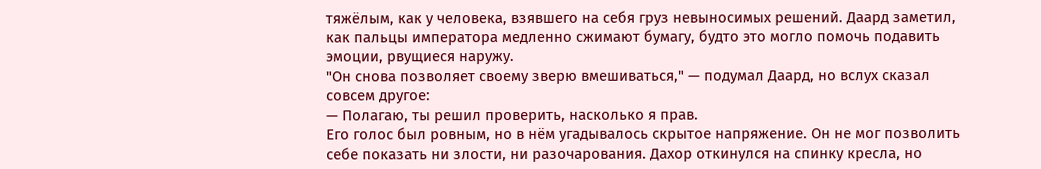тяжёлым, как у человека, взявшего на себя груз невыносимых решений. Даард заметил, как пальцы императора медленно сжимают бумагу, будто это могло помочь подавить эмоции, рвущиеся наружу.
"Он снова позволяет своему зверю вмешиваться," — подумал Даард, но вслух сказал совсем другое:
— Полагаю, ты решил проверить, насколько я прав.
Его голос был ровным, но в нём угадывалось скрытое напряжение. Он не мог позволить себе показать ни злости, ни разочарования. Дахор откинулся на спинку кресла, но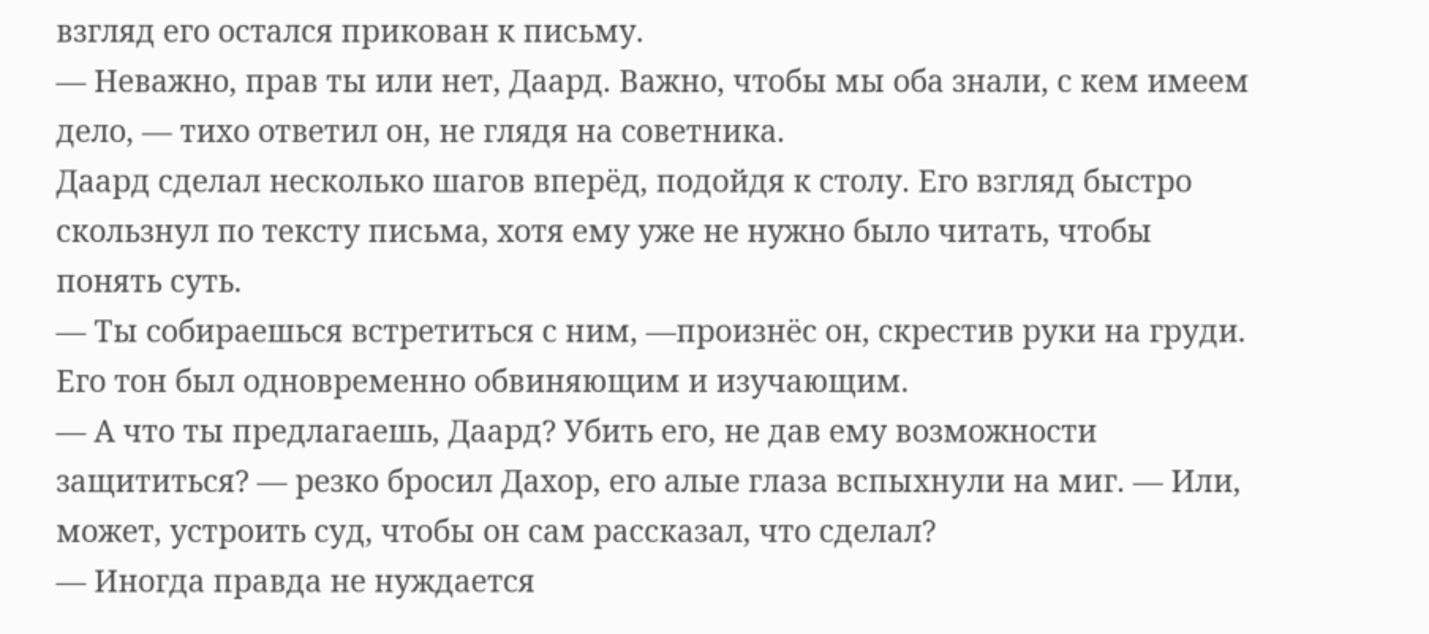взгляд его остался прикован к письму.
— Неважно, прав ты или нет, Даард. Важно, чтобы мы оба знали, с кем имеем дело, — тихо ответил он, не глядя на советника.
Даард сделал несколько шагов вперёд, подойдя к столу. Его взгляд быстро скользнул по тексту письма, хотя ему уже не нужно было читать, чтобы понять суть.
— Ты собираешься встретиться с ним, —произнёс он, скрестив руки на груди. Его тон был одновременно обвиняющим и изучающим.
— А что ты предлагаешь, Даард? Убить его, не дав ему возможности защититься? — резко бросил Дахор, его алые глаза вспыхнули на миг. — Или, может, устроить суд, чтобы он сам рассказал, что сделал?
— Иногда правда не нуждается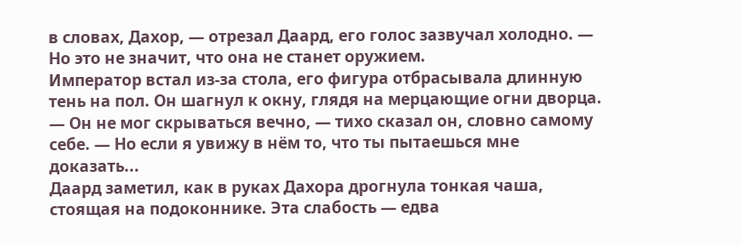в словах, Дахор, — отрезал Даард, его голос зазвучал холодно. — Но это не значит, что она не станет оружием.
Император встал из-за стола, его фигура отбрасывала длинную тень на пол. Он шагнул к окну, глядя на мерцающие огни дворца.
— Он не мог скрываться вечно, — тихо сказал он, словно самому себе. — Но если я увижу в нём то, что ты пытаешься мне доказать...
Даард заметил, как в руках Дахора дрогнула тонкая чаша, стоящая на подоконнике. Эта слабость — едва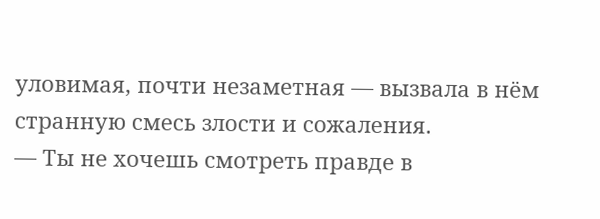уловимая, почти незаметная — вызвала в нём странную смесь злости и сожаления.
— Ты не хочешь смотреть правде в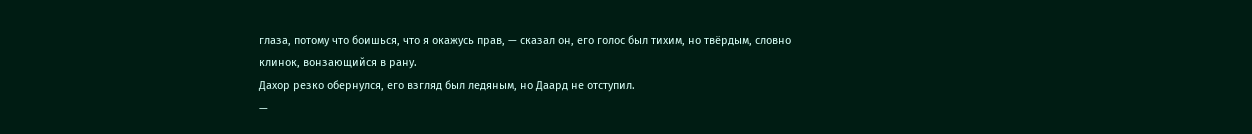глаза, потому что боишься, что я окажусь прав, — сказал он, его голос был тихим, но твёрдым, словно клинок, вонзающийся в рану.
Дахор резко обернулся, его взгляд был ледяным, но Даард не отступил.
—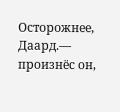Осторожнее, Даард.— произнёс он,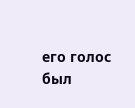его голос был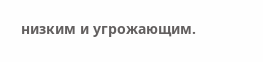низким и угрожающим.